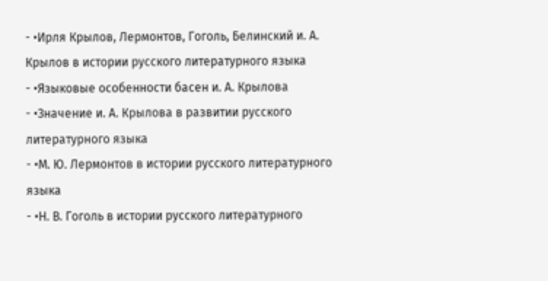- •Ирля Крылов, Лермонтов, Гоголь, Белинский и. А. Крылов в истории русского литературного языка
- •Языковые особенности басен и. А. Крылова
- •Значение и. А. Крылова в развитии русского литературного языка
- •М. Ю. Лермонтов в истории русского литературного языка
- •Н. В. Гоголь в истории русского литературного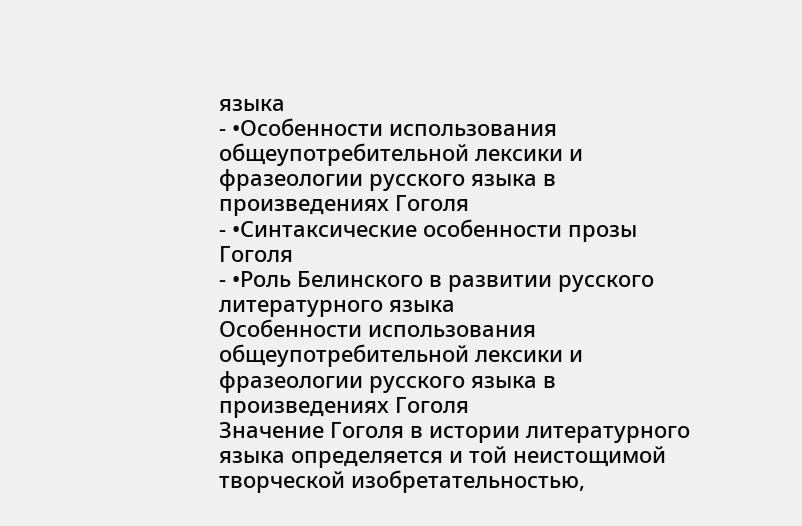языка
- •Особенности использования общеупотребительной лексики и фразеологии русского языка в произведениях Гоголя
- •Синтаксические особенности прозы Гоголя
- •Роль Белинского в развитии русского литературного языка
Особенности использования общеупотребительной лексики и фразеологии русского языка в произведениях Гоголя
Значение Гоголя в истории литературного языка определяется и той неистощимой творческой изобретательностью,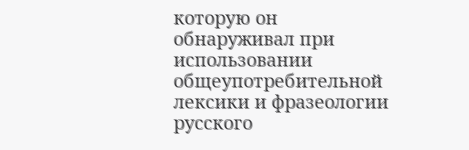которую он обнаруживал при использовании общеупотребительной лексики и фразеологии русского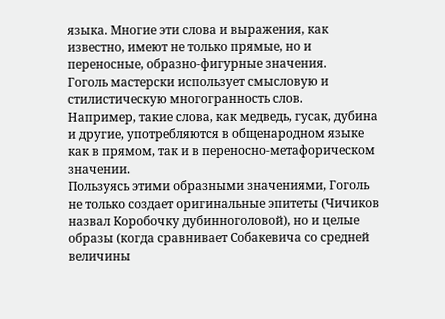языка. Многие эти слова и выражения, как известно, имеют не только прямые, но и переносные, образно-фигурные значения.
Гоголь мастерски использует смысловую и стилистическую многогранность слов.
Например, такие слова, как медведь, гусак, дубина и другие, употребляются в общенародном языке как в прямом, так и в переносно-метафорическом значении.
Пользуясь этими образными значениями, Гоголь не только создает оригинальные эпитеты (Чичиков назвал Коробочку дубинноголовой), но и целые образы (когда сравнивает Собакевича со средней величины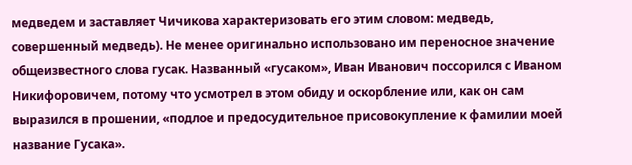медведем и заставляет Чичикова характеризовать его этим словом: медведь, совершенный медведь). Не менее оригинально использовано им переносное значение общеизвестного слова гусак. Названный «гусаком», Иван Иванович поссорился с Иваном Никифоровичем, потому что усмотрел в этом обиду и оскорбление или, как он сам выразился в прошении, «подлое и предосудительное присовокупление к фамилии моей название Гусака».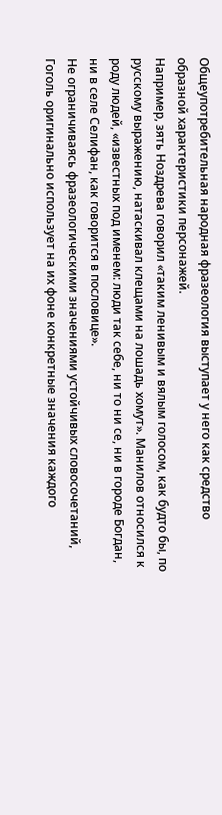Общеупотребительная народная фразеология выступает у него как средство образной характеристики персонажей.
Например, зять Ноздрева говорил «таким ленивым и вялым голосом, как будто бы, по русскому выражению, натаскивал клещами на лошадь хомут». Манилов относился к роду людей, «известных под именем: люди так себе, ни то ни се, ни в городе Богдан, ни в селе Селифан, как говорится в пословице».
Не ограничиваясь фразеологическими значениями устойчивых словосочетаний, Гоголь оригинально использует на их фоне конкретные значения каждого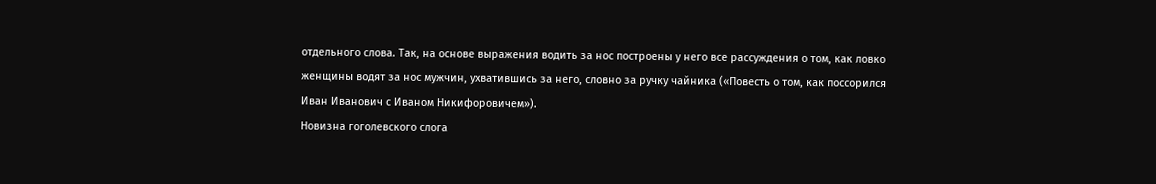отдельного слова. Так, на основе выражения водить за нос построены у него все рассуждения о том, как ловко женщины водят за нос мужчин, ухватившись за него, словно за ручку чайника («Повесть о том, как поссорился Иван Иванович с Иваном Никифоровичем»).
Новизна гоголевского слога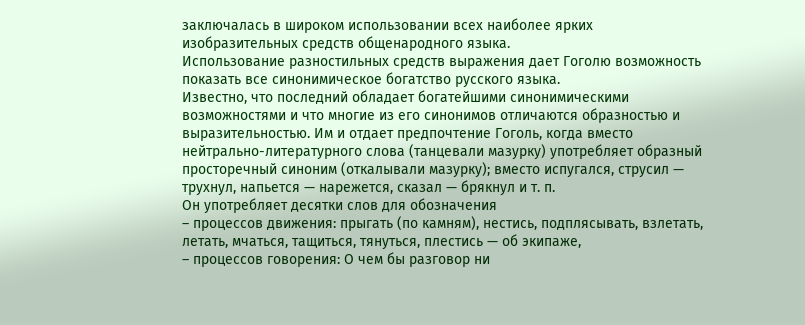заключалась в широком использовании всех наиболее ярких изобразительных средств общенародного языка.
Использование разностильных средств выражения дает Гоголю возможность показать все синонимическое богатство русского языка.
Известно, что последний обладает богатейшими синонимическими возможностями и что многие из его синонимов отличаются образностью и выразительностью. Им и отдает предпочтение Гоголь, когда вместо нейтрально-литературного слова (танцевали мазурку) употребляет образный просторечный синоним (откалывали мазурку); вместо испугался, струсил — трухнул, напьется — нарежется, сказал — брякнул и т. п.
Он употребляет десятки слов для обозначения
– процессов движения: прыгать (по камням), нестись, подплясывать, взлетать, летать, мчаться, тащиться, тянуться, плестись — об экипаже,
– процессов говорения: О чем бы разговор ни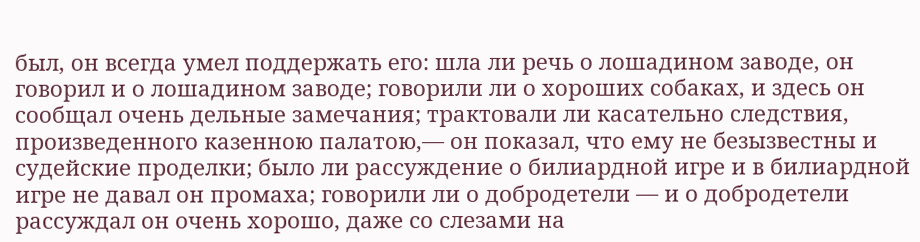был, он всегда умел поддержать его: шла ли речь о лошадином заводе, он говорил и о лошадином заводе; говорили ли о хороших собаках, и здесь он сообщал очень дельные замечания; трактовали ли касательно следствия, произведенного казенною палатою,— он показал, что ему не безызвестны и судейские проделки; было ли рассуждение о билиардной игре и в билиардной игре не давал он промаха; говорили ли о добродетели — и о добродетели рассуждал он очень хорошо, даже со слезами на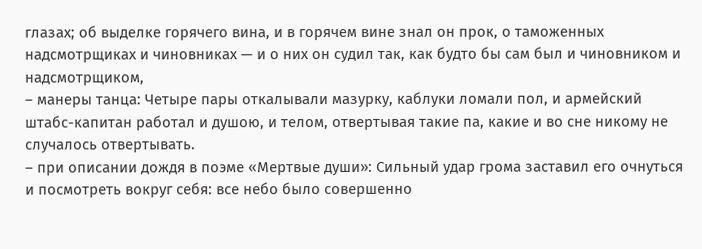глазах; об выделке горячего вина, и в горячем вине знал он прок, о таможенных надсмотрщиках и чиновниках — и о них он судил так, как будто бы сам был и чиновником и надсмотрщиком,
– манеры танца: Четыре пары откалывали мазурку, каблуки ломали пол, и армейский штабс-капитан работал и душою, и телом, отвертывая такие па, какие и во сне никому не случалось отвертывать.
– при описании дождя в поэме «Мертвые души»: Сильный удар грома заставил его очнуться и посмотреть вокруг себя: все небо было совершенно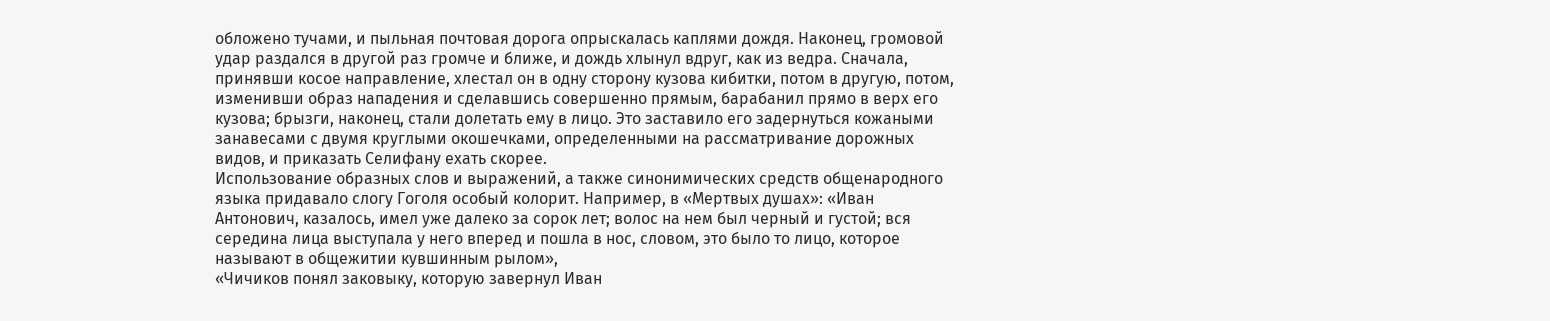обложено тучами, и пыльная почтовая дорога опрыскалась каплями дождя. Наконец, громовой удар раздался в другой раз громче и ближе, и дождь хлынул вдруг, как из ведра. Сначала, принявши косое направление, хлестал он в одну сторону кузова кибитки, потом в другую, потом, изменивши образ нападения и сделавшись совершенно прямым, барабанил прямо в верх его кузова; брызги, наконец, стали долетать ему в лицо. Это заставило его задернуться кожаными занавесами с двумя круглыми окошечками, определенными на рассматривание дорожных видов, и приказать Селифану ехать скорее.
Использование образных слов и выражений, а также синонимических средств общенародного языка придавало слогу Гоголя особый колорит. Например, в «Мертвых душах»: «Иван Антонович, казалось, имел уже далеко за сорок лет; волос на нем был черный и густой; вся середина лица выступала у него вперед и пошла в нос, словом, это было то лицо, которое называют в общежитии кувшинным рылом»,
«Чичиков понял заковыку, которую завернул Иван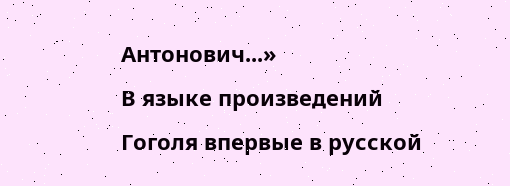Антонович...»
В языке произведений Гоголя впервые в русской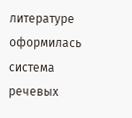литературе оформилась система речевых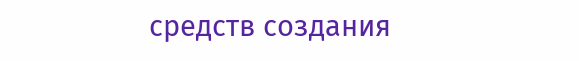средств создания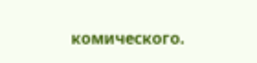комического.